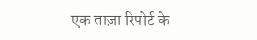एक ताज़ा रिपोर्ट के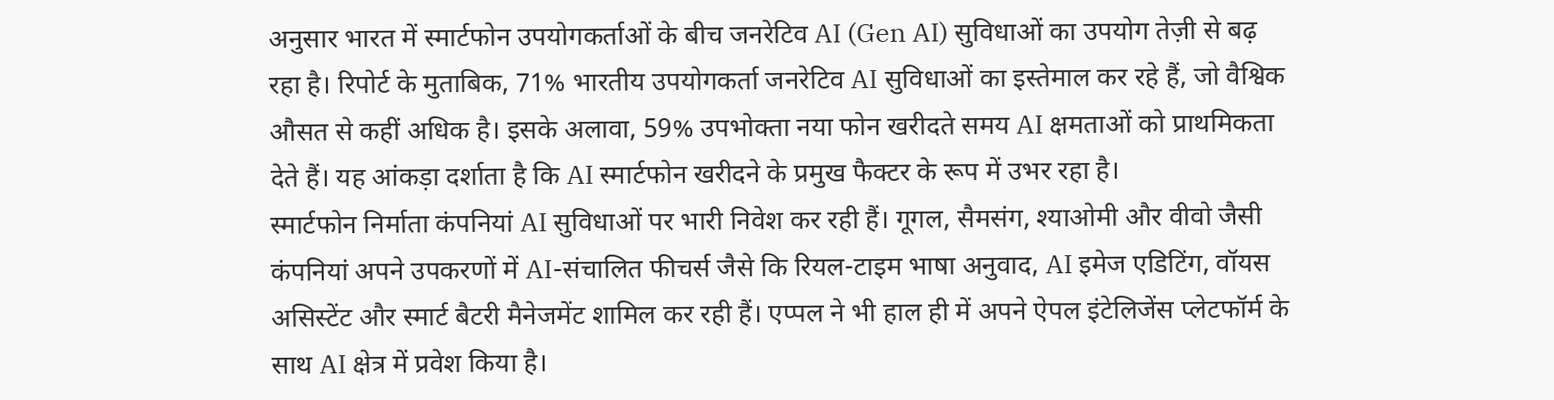अनुसार भारत में स्मार्टफोन उपयोगकर्ताओं के बीच जनरेटिव AI (Gen AI) सुविधाओं का उपयोग तेज़ी से बढ़ रहा है। रिपोर्ट के मुताबिक, 71% भारतीय उपयोगकर्ता जनरेटिव AI सुविधाओं का इस्तेमाल कर रहे हैं, जो वैश्विक औसत से कहीं अधिक है। इसके अलावा, 59% उपभोक्ता नया फोन खरीदते समय AI क्षमताओं को प्राथमिकता देते हैं। यह आंकड़ा दर्शाता है कि AI स्मार्टफोन खरीदने के प्रमुख फैक्टर के रूप में उभर रहा है।
स्मार्टफोन निर्माता कंपनियां AI सुविधाओं पर भारी निवेश कर रही हैं। गूगल, सैमसंग, श्याओमी और वीवो जैसी कंपनियां अपने उपकरणों में AI-संचालित फीचर्स जैसे कि रियल-टाइम भाषा अनुवाद, AI इमेज एडिटिंग, वॉयस असिस्टेंट और स्मार्ट बैटरी मैनेजमेंट शामिल कर रही हैं। एप्पल ने भी हाल ही में अपने ऐपल इंटेलिजेंस प्लेटफॉर्म के साथ AI क्षेत्र में प्रवेश किया है।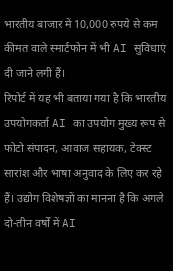भारतीय बाजार में 10,000 रुपये से कम कीमत वाले स्मार्टफोन में भी AI सुविधाएं दी जाने लगी हैं।
रिपोर्ट में यह भी बताया गया है कि भारतीय उपयोगकर्ता AI का उपयोग मुख्य रूप से फोटो संपादन, आवाज सहायक, टेक्स्ट सारांश और भाषा अनुवाद के लिए कर रहे हैं। उद्योग विशेषज्ञों का मानना है कि अगले दो-तीन वर्षों में AI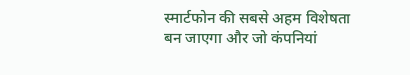स्मार्टफोन की सबसे अहम विशेषता बन जाएगा और जो कंपनियां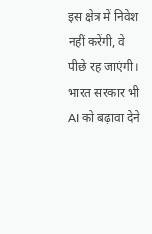इस क्षेत्र में निवेश नहीं करेंगी, वे पीछे रह जाएंगी। भारत सरकार भी AI को बढ़ावा देने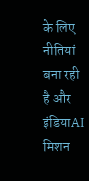के लिए नीतियां बना रही है और इंडियाAI मिशन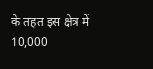के तहत इस क्षेत्र में 10,000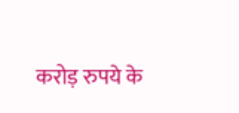करोड़ रुपये के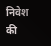निवेश की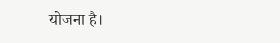योजना है।